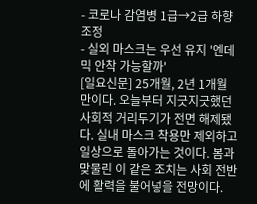- 코로나 감염병 1급→2급 하향조정
- 실외 마스크는 우선 유지 '엔데믹 안착 가능할까'
[일요신문] 25개월, 2년 1개월 만이다. 오늘부터 지긋지긋했던 사회적 거리두기가 전면 해제됐다. 실내 마스크 착용만 제외하고 일상으로 돌아가는 것이다. 봄과 맞물린 이 같은 조치는 사회 전반에 활력을 불어넣을 전망이다.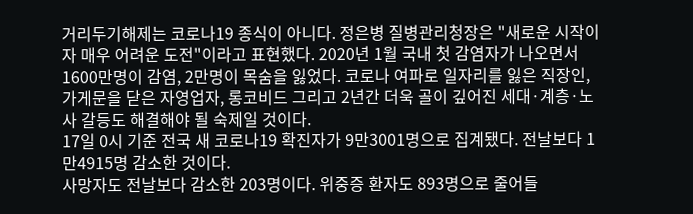거리두기해제는 코로나19 종식이 아니다. 정은병 질병관리청장은 "새로운 시작이자 매우 어려운 도전"이라고 표현했다. 2020년 1월 국내 첫 감염자가 나오면서 1600만명이 감염, 2만명이 목숨을 잃었다. 코로나 여파로 일자리를 잃은 직장인, 가게문을 닫은 자영업자, 롱코비드 그리고 2년간 더욱 골이 깊어진 세대·계층·노사 갈등도 해결해야 될 숙제일 것이다.
17일 0시 기준 전국 새 코로나19 확진자가 9만3001명으로 집계됐다. 전날보다 1만4915명 감소한 것이다.
사망자도 전날보다 감소한 203명이다. 위중증 환자도 893명으로 줄어들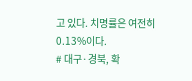고 있다. 치명률은 여전히 0.13%이다.
# 대구·경북, 확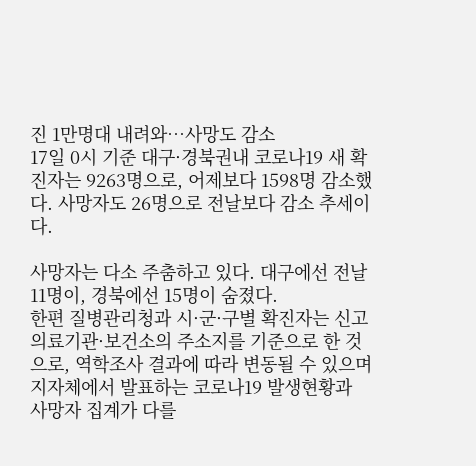진 1만명대 내려와…사망도 감소
17일 0시 기준 대구·경북권내 코로나19 새 확진자는 9263명으로, 어제보다 1598명 감소했다. 사망자도 26명으로 전날보다 감소 추세이다.

사망자는 다소 주춤하고 있다. 대구에선 전날 11명이, 경북에선 15명이 숨졌다.
한편 질병관리청과 시·군·구별 확진자는 신고 의료기관·보건소의 주소지를 기준으로 한 것으로, 역학조사 결과에 따라 변동될 수 있으며 지자체에서 발표하는 코로나19 발생현황과 사망자 집계가 다를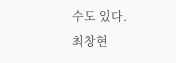수도 있다.
최창현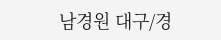남경원 대구/경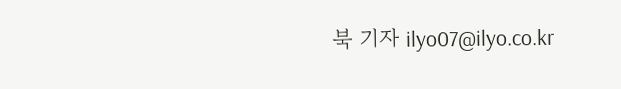북 기자 ilyo07@ilyo.co.kr